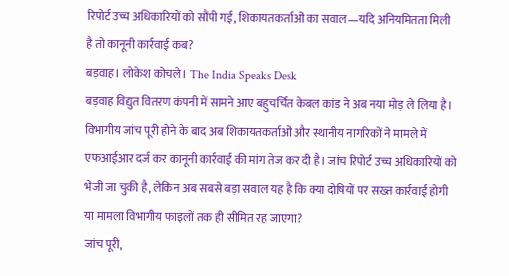रिपोर्ट उच्च अधिकारियों को सौंपी गई, शिकायतकर्ताओं का सवाल—यदि अनियमितता मिली है तो कानूनी कार्रवाई कब?
बड़वाह। लोकेश कोचले। The India Speaks Desk
बड़वाह विद्युत वितरण कंपनी में सामने आए बहुचर्चित केबल कांड ने अब नया मोड़ ले लिया है। विभागीय जांच पूरी होने के बाद अब शिकायतकर्ताओं और स्थानीय नागरिकों ने मामले में एफआईआर दर्ज कर कानूनी कार्रवाई की मांग तेज कर दी है। जांच रिपोर्ट उच्च अधिकारियों को भेजी जा चुकी है, लेकिन अब सबसे बड़ा सवाल यह है कि क्या दोषियों पर सख्त कार्रवाई होगी या मामला विभागीय फाइलों तक ही सीमित रह जाएगा?
जांच पूरी,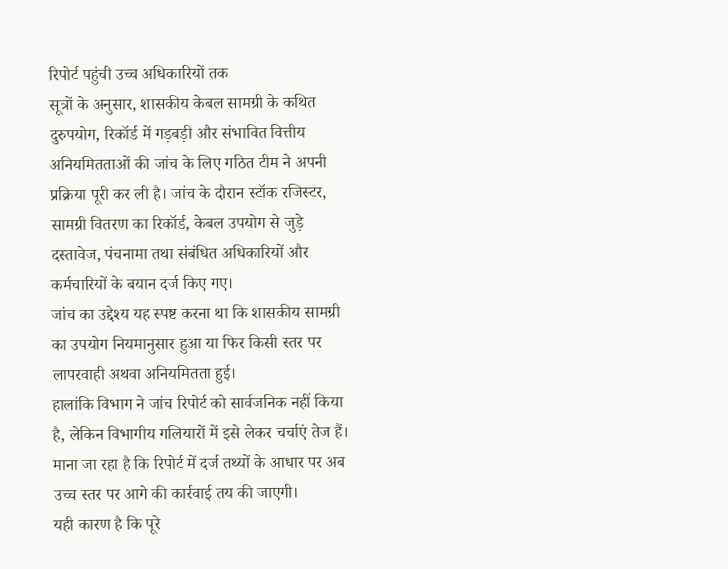रिपोर्ट पहुंची उच्च अधिकारियों तक
सूत्रों के अनुसार, शासकीय केबल सामग्री के कथित दुरुपयोग, रिकॉर्ड में गड़बड़ी और संभावित वित्तीय अनियमितताओं की जांच के लिए गठित टीम ने अपनी प्रक्रिया पूरी कर ली है। जांच के दौरान स्टॉक रजिस्टर, सामग्री वितरण का रिकॉर्ड, केबल उपयोग से जुड़े दस्तावेज, पंचनामा तथा संबंधित अधिकारियों और कर्मचारियों के बयान दर्ज किए गए।
जांच का उद्देश्य यह स्पष्ट करना था कि शासकीय सामग्री का उपयोग नियमानुसार हुआ या फिर किसी स्तर पर लापरवाही अथवा अनियमितता हुई।
हालांकि विभाग ने जांच रिपोर्ट को सार्वजनिक नहीं किया है, लेकिन विभागीय गलियारों में इसे लेकर चर्चाएं तेज हैं। माना जा रहा है कि रिपोर्ट में दर्ज तथ्यों के आधार पर अब उच्च स्तर पर आगे की कार्रवाई तय की जाएगी।
यही कारण है कि पूरे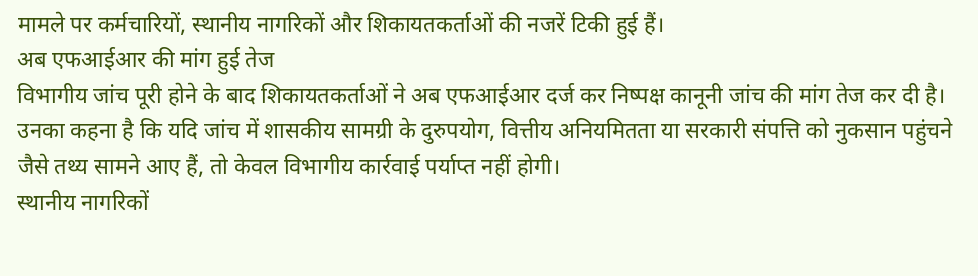मामले पर कर्मचारियों, स्थानीय नागरिकों और शिकायतकर्ताओं की नजरें टिकी हुई हैं।
अब एफआईआर की मांग हुई तेज
विभागीय जांच पूरी होने के बाद शिकायतकर्ताओं ने अब एफआईआर दर्ज कर निष्पक्ष कानूनी जांच की मांग तेज कर दी है। उनका कहना है कि यदि जांच में शासकीय सामग्री के दुरुपयोग, वित्तीय अनियमितता या सरकारी संपत्ति को नुकसान पहुंचने जैसे तथ्य सामने आए हैं, तो केवल विभागीय कार्रवाई पर्याप्त नहीं होगी।
स्थानीय नागरिकों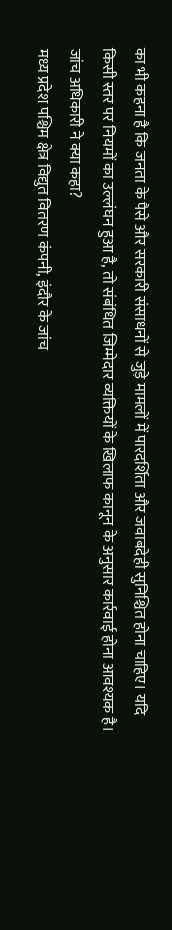का भी कहना है कि जनता के पैसे और सरकारी संसाधनों से जुड़े मामलों में पारदर्शिता और जवाबदेही सुनिश्चित होना चाहिए। यदि किसी स्तर पर नियमों का उल्लंघन हुआ है, तो संबंधित जिम्मेदार व्यक्तियों के खिलाफ कानून के अनुसार कार्रवाई होना आवश्यक है।
जांच अधिकारी ने क्या कहा?
मध्य प्रदेश पश्चिम क्षेत्र विद्युत वितरण कंपनी, इंदौर के जांच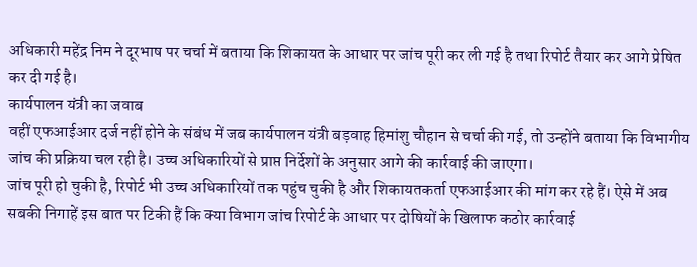अधिकारी महेंद्र निम ने दूरभाष पर चर्चा में बताया कि शिकायत के आधार पर जांच पूरी कर ली गई है तथा रिपोर्ट तैयार कर आगे प्रेषित कर दी गई है।
कार्यपालन यंत्री का जवाब
वहीं एफआईआर दर्ज नहीं होने के संबंध में जब कार्यपालन यंत्री बड़वाह हिमांशु चौहान से चर्चा की गई, तो उन्होंने बताया कि विभागीय जांच की प्रक्रिया चल रही है। उच्च अधिकारियों से प्राप्त निर्देशों के अनुसार आगे की कार्रवाई की जाएगा।
जांच पूरी हो चुकी है, रिपोर्ट भी उच्च अधिकारियों तक पहुंच चुकी है और शिकायतकर्ता एफआईआर की मांग कर रहे हैं। ऐसे में अब सबकी निगाहें इस बात पर टिकी हैं कि क्या विभाग जांच रिपोर्ट के आधार पर दोषियों के खिलाफ कठोर कार्रवाई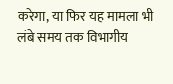करेगा, या फिर यह मामला भी लंबे समय तक विभागीय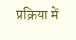प्रक्रिया में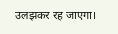उलझकर रह जाएगा।